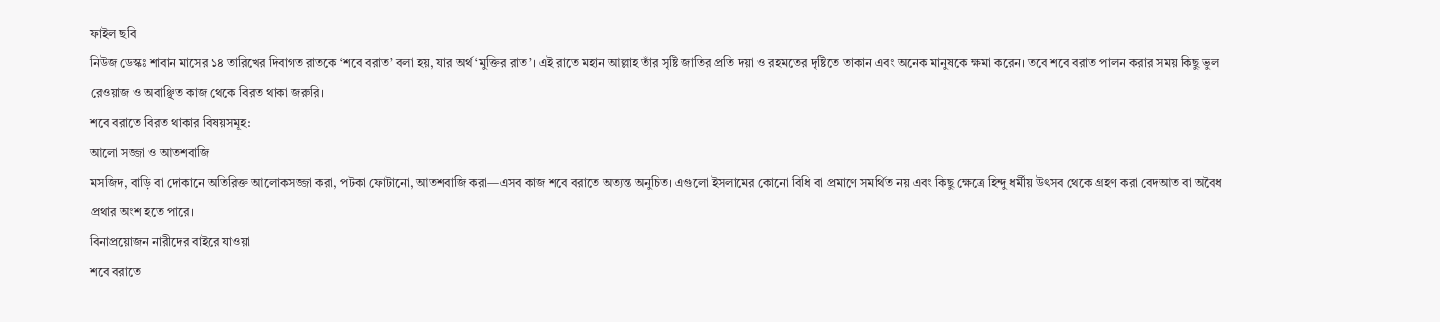ফাইল ছবি
নিউজ ডেস্কঃ শাবান মাসের ১৪ তারিখের দিবাগত রাতকে ‘শবে বরাত’ বলা হয়, যার অর্থ ‘মুক্তির রাত’। এই রাতে মহান আল্লাহ তাঁর সৃষ্টি জাতির প্রতি দয়া ও রহমতের দৃষ্টিতে তাকান এবং অনেক মানুষকে ক্ষমা করেন। তবে শবে বরাত পালন করার সময় কিছু ভুল রেওয়াজ ও অবাঞ্ছিত কাজ থেকে বিরত থাকা জরুরি।
শবে বরাতে বিরত থাকার বিষয়সমূহ:
আলো সজ্জা ও আতশবাজি
মসজিদ, বাড়ি বা দোকানে অতিরিক্ত আলোকসজ্জা করা, পটকা ফোটানো, আতশবাজি করা—এসব কাজ শবে বরাতে অত্যন্ত অনুচিত। এগুলো ইসলামের কোনো বিধি বা প্রমাণে সমর্থিত নয় এবং কিছু ক্ষেত্রে হিন্দু ধর্মীয় উৎসব থেকে গ্রহণ করা বেদআত বা অবৈধ প্রথার অংশ হতে পারে।
বিনাপ্রয়োজন নারীদের বাইরে যাওয়া
শবে বরাতে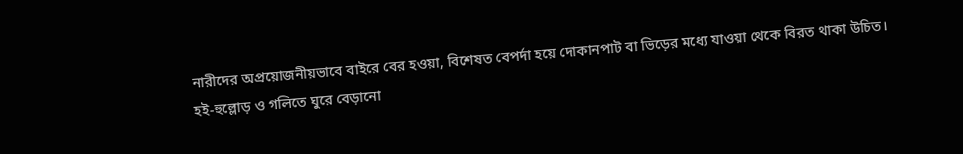নারীদের অপ্রয়োজনীয়ভাবে বাইরে বের হওয়া, বিশেষত বেপর্দা হয়ে দোকানপাট বা ভিড়ের মধ্যে যাওয়া থেকে বিরত থাকা উচিত।
হই-হুল্লোড় ও গলিতে ঘুরে বেড়ানো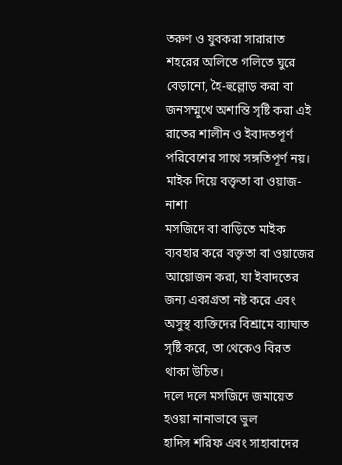তরুণ ও যুবকরা সারারাত শহরের অলিতে গলিতে ঘুরে বেড়ানো, হৈ-হুল্লোড় করা বা জনসম্মুখে অশান্তি সৃষ্টি করা এই রাতের শালীন ও ইবাদতপূর্ণ পরিবেশের সাথে সঙ্গতিপূর্ণ নয়।
মাইক দিয়ে বক্তৃতা বা ওয়াজ-নাশা
মসজিদে বা বাড়িতে মাইক ব্যবহার করে বক্তৃতা বা ওয়াজের আয়োজন করা, যা ইবাদতের জন্য একাগ্রতা নষ্ট করে এবং অসুস্থ ব্যক্তিদের বিশ্রামে ব্যাঘাত সৃষ্টি করে, তা থেকেও বিরত থাকা উচিত।
দলে দলে মসজিদে জমায়েত হওয়া নানাভাবে ভুল
হাদিস শরিফ এবং সাহাবাদের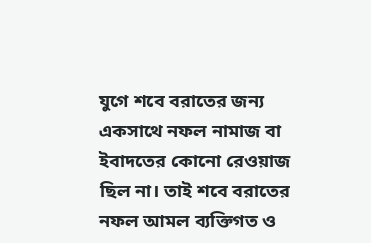যুগে শবে বরাতের জন্য একসাথে নফল নামাজ বা ইবাদতের কোনো রেওয়াজ ছিল না। তাই শবে বরাতের নফল আমল ব্যক্তিগত ও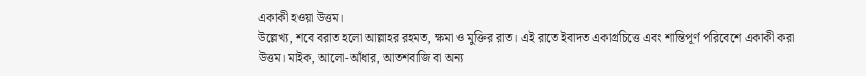একাকী হওয়া উত্তম।
উল্লেখ্য, শবে বরাত হলো আল্লাহর রহমত, ক্ষমা ও মুক্তির রাত। এই রাতে ইবাদত একাগ্রচিত্তে এবং শান্তিপূর্ণ পরিবেশে একাকী করা উত্তম। মাইক, আলো-আঁধার, আতশবাজি বা অন্য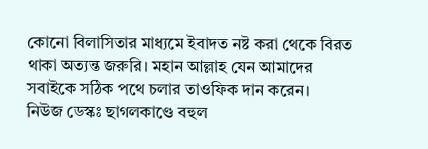কোনো বিলাসিতার মাধ্যমে ইবাদত নষ্ট করা থেকে বিরত থাকা অত্যন্ত জরুরি। মহান আল্লাহ যেন আমাদের সবাইকে সঠিক পথে চলার তাওফিক দান করেন।
নিউজ ডেস্কঃ ছাগলকাণ্ডে বহুল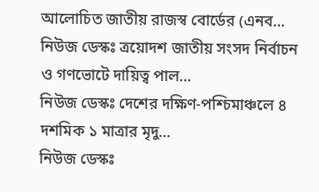আলোচিত জাতীয় রাজস্ব বোর্ডের (এনব...
নিউজ ডেস্কঃ ত্রয়োদশ জাতীয় সংসদ নির্বাচন ও গণভোটে দায়িত্ব পাল...
নিউজ ডেস্কঃ দেশের দক্ষিণ-পশ্চিমাঞ্চলে ৪ দশমিক ১ মাত্রার মৃদু...
নিউজ ডেস্কঃ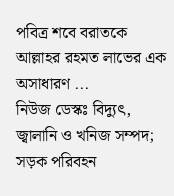পবিত্র শবে বরাতকে আল্লাহর রহমত লাভের এক অসাধারণ ...
নিউজ ডেস্কঃ বিদ্যুৎ, জ্বালানি ও খনিজ সম্পদ; সড়ক পরিবহন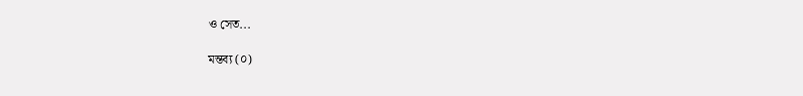ও সেত...

মন্তব্য (০)